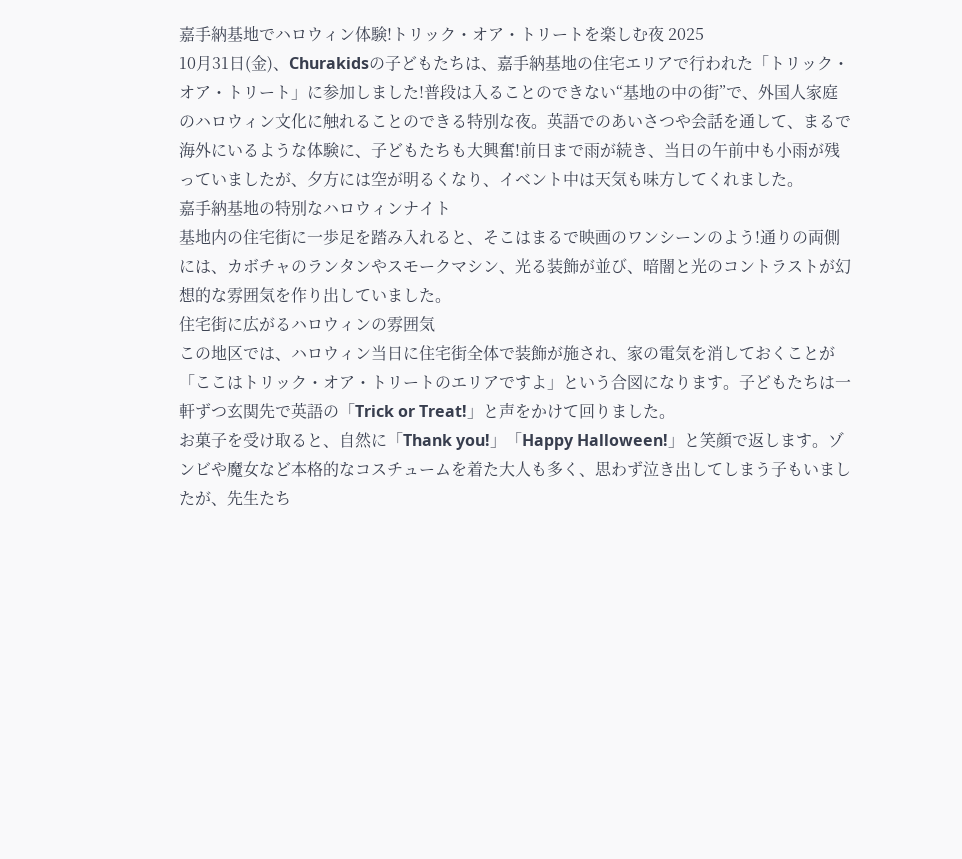嘉手納基地でハロウィン体験!トリック・オア・トリートを楽しむ夜 2025
10月31日(金)、Churakidsの子どもたちは、嘉手納基地の住宅エリアで行われた「トリック・オア・トリート」に参加しました!普段は入ることのできない“基地の中の街”で、外国人家庭のハロウィン文化に触れることのできる特別な夜。英語でのあいさつや会話を通して、まるで海外にいるような体験に、子どもたちも大興奮!前日まで雨が続き、当日の午前中も小雨が残っていましたが、夕方には空が明るくなり、イベント中は天気も味方してくれました。
嘉手納基地の特別なハロウィンナイト
基地内の住宅街に一歩足を踏み入れると、そこはまるで映画のワンシーンのよう!通りの両側には、カボチャのランタンやスモークマシン、光る装飾が並び、暗闇と光のコントラストが幻想的な雰囲気を作り出していました。
住宅街に広がるハロウィンの雰囲気
この地区では、ハロウィン当日に住宅街全体で装飾が施され、家の電気を消しておくことが「ここはトリック・オア・トリートのエリアですよ」という合図になります。子どもたちは一軒ずつ玄関先で英語の「Trick or Treat!」と声をかけて回りました。
お菓子を受け取ると、自然に「Thank you!」「Happy Halloween!」と笑顔で返します。ゾンビや魔女など本格的なコスチュームを着た大人も多く、思わず泣き出してしまう子もいましたが、先生たち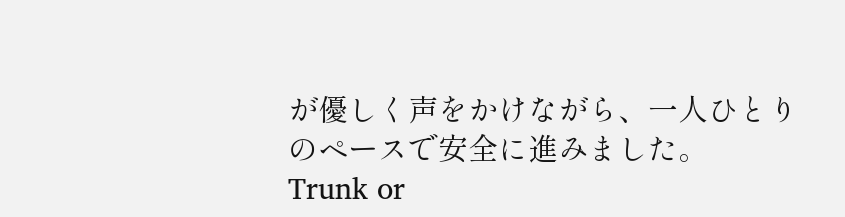が優しく声をかけながら、一人ひとりのペースで安全に進みました。
Trunk or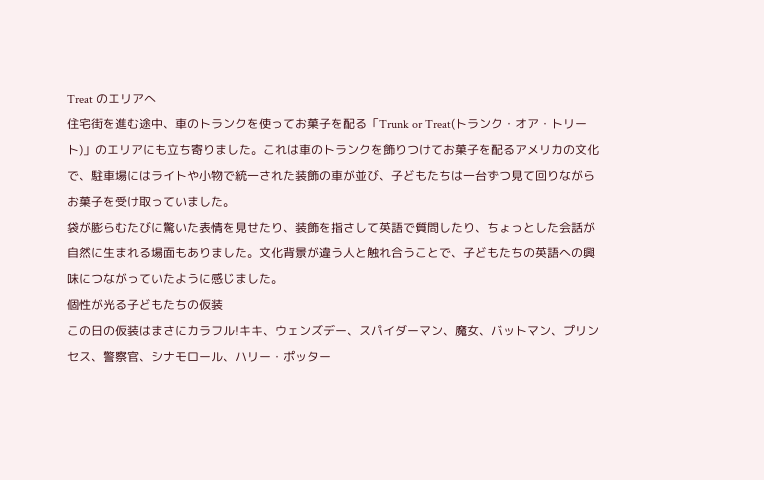Treat のエリアへ
住宅街を進む途中、車のトランクを使ってお菓子を配る「Trunk or Treat(トランク・オア・トリート)」のエリアにも立ち寄りました。これは車のトランクを飾りつけてお菓子を配るアメリカの文化で、駐車場にはライトや小物で統一された装飾の車が並び、子どもたちは一台ずつ見て回りながらお菓子を受け取っていました。
袋が膨らむたびに驚いた表情を見せたり、装飾を指さして英語で質問したり、ちょっとした会話が自然に生まれる場面もありました。文化背景が違う人と触れ合うことで、子どもたちの英語への興味につながっていたように感じました。
個性が光る子どもたちの仮装
この日の仮装はまさにカラフル!キキ、ウェンズデー、スパイダーマン、魔女、バットマン、プリンセス、警察官、シナモロール、ハリー・ポッター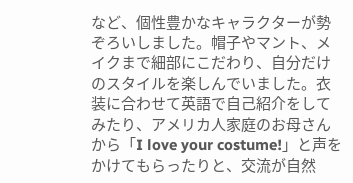など、個性豊かなキャラクターが勢ぞろいしました。帽子やマント、メイクまで細部にこだわり、自分だけのスタイルを楽しんでいました。衣装に合わせて英語で自己紹介をしてみたり、アメリカ人家庭のお母さんから「I love your costume!」と声をかけてもらったりと、交流が自然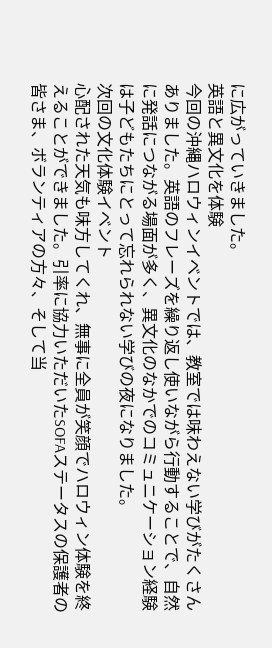に広がっていきました。
英語と異文化を体験
今回の沖縄ハロウィンイベントでは、教室では味わえない学びがたくさんありました。英語のフレーズを繰り返し使いながら行動することで、自然に発話につながる場面が多く、異文化のなかでのコミュニケーション経験は子どもたちにとって忘れられない学びの夜になりました。
次回の文化体験イベント
心配された天気も味方してくれ、無事に全員が笑顔でハロウィン体験を終えることができました。引率に協力いただいたSOFAステータスの保護者の皆さま、ボランティアの方々、そして当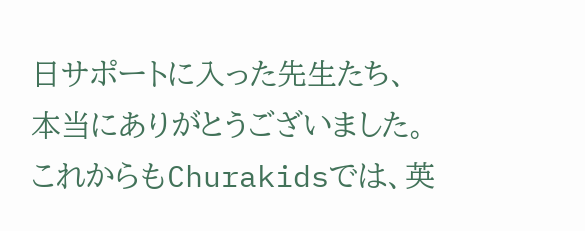日サポートに入った先生たち、本当にありがとうございました。これからもChurakidsでは、英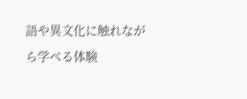語や異文化に触れながら学べる体験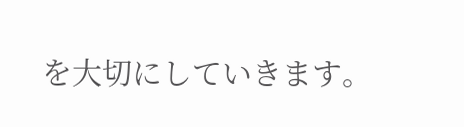を大切にしていきます。